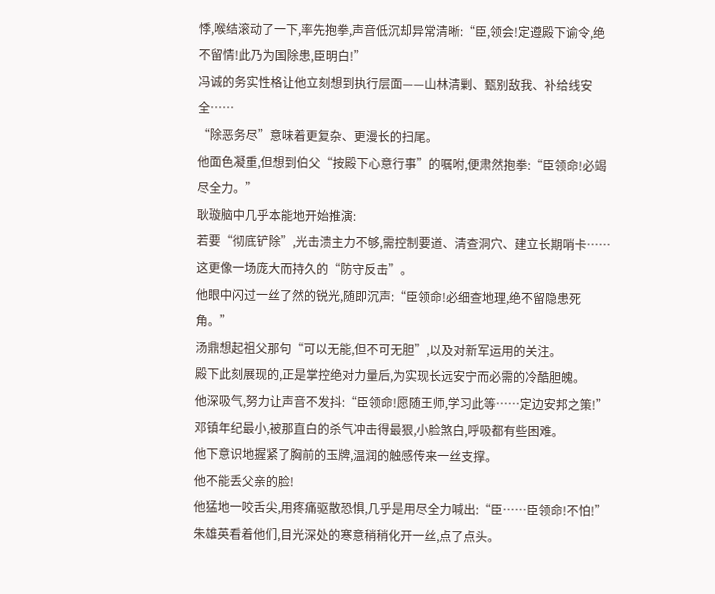悸,喉结滚动了一下,率先抱拳,声音低沉却异常清晰:“臣,领会!定遵殿下谕令,绝不留情!此乃为国除患,臣明白!”
冯诚的务实性格让他立刻想到执行层面——山林清剿、甄别敌我、补给线安全……
“除恶务尽”意味着更复杂、更漫长的扫尾。
他面色凝重,但想到伯父“按殿下心意行事”的嘱咐,便肃然抱拳:“臣领命!必竭尽全力。”
耿璇脑中几乎本能地开始推演:
若要“彻底铲除”,光击溃主力不够,需控制要道、清查洞穴、建立长期哨卡……
这更像一场庞大而持久的“防守反击”。
他眼中闪过一丝了然的锐光,随即沉声:“臣领命!必细查地理,绝不留隐患死角。”
汤鼎想起祖父那句“可以无能,但不可无胆”,以及对新军运用的关注。
殿下此刻展现的,正是掌控绝对力量后,为实现长远安宁而必需的冷酷胆魄。
他深吸气,努力让声音不发抖:“臣领命!愿随王师,学习此等……定边安邦之策!”
邓镇年纪最小,被那直白的杀气冲击得最狠,小脸煞白,呼吸都有些困难。
他下意识地握紧了胸前的玉牌,温润的触感传来一丝支撑。
他不能丢父亲的脸!
他猛地一咬舌尖,用疼痛驱散恐惧,几乎是用尽全力喊出:“臣……臣领命!不怕!”
朱雄英看着他们,目光深处的寒意稍稍化开一丝,点了点头。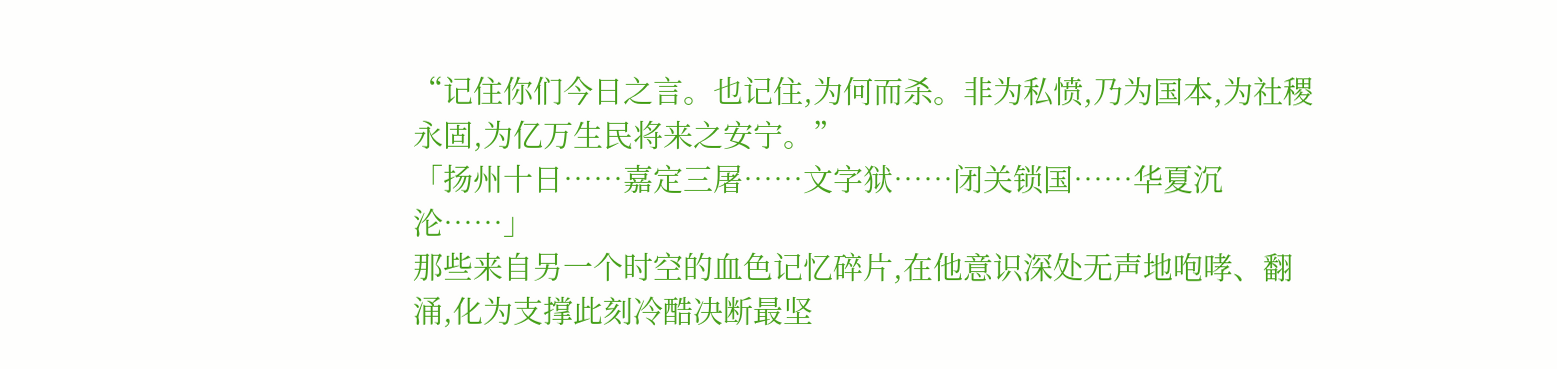“记住你们今日之言。也记住,为何而杀。非为私愤,乃为国本,为社稷永固,为亿万生民将来之安宁。”
「扬州十日……嘉定三屠……文字狱……闭关锁国……华夏沉沦……」
那些来自另一个时空的血色记忆碎片,在他意识深处无声地咆哮、翻涌,化为支撑此刻冷酷决断最坚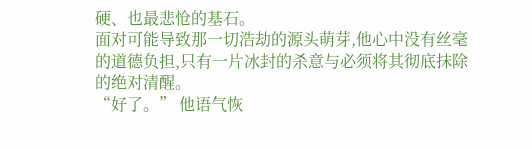硬、也最悲怆的基石。
面对可能导致那一切浩劫的源头萌芽,他心中没有丝毫的道德负担,只有一片冰封的杀意与必须将其彻底抹除的绝对清醒。
“好了。” 他语气恢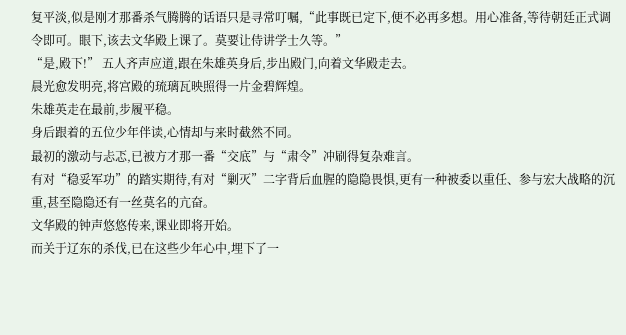复平淡,似是刚才那番杀气腾腾的话语只是寻常叮嘱,“此事既已定下,便不必再多想。用心准备,等待朝廷正式调令即可。眼下,该去文华殿上课了。莫要让侍讲学士久等。”
“是,殿下!” 五人齐声应道,跟在朱雄英身后,步出殿门,向着文华殿走去。
晨光愈发明亮,将宫殿的琉璃瓦映照得一片金碧辉煌。
朱雄英走在最前,步履平稳。
身后跟着的五位少年伴读,心情却与来时截然不同。
最初的激动与忐忑,已被方才那一番“交底”与“肃令”冲刷得复杂难言。
有对“稳妥军功”的踏实期待,有对“剿灭”二字背后血腥的隐隐畏惧,更有一种被委以重任、参与宏大战略的沉重,甚至隐隐还有一丝莫名的亢奋。
文华殿的钟声悠悠传来,课业即将开始。
而关于辽东的杀伐,已在这些少年心中,埋下了一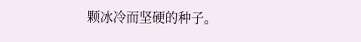颗冰冷而坚硬的种子。